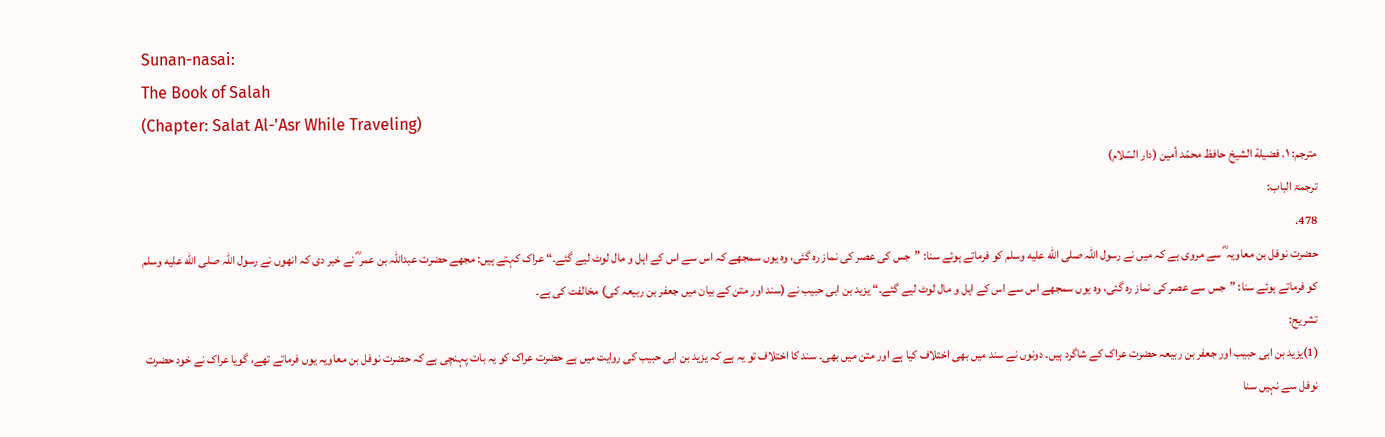Sunan-nasai:
The Book of Salah
(Chapter: Salat Al-'Asr While Traveling)
مترجم: ١. فضيلة الشيخ حافظ محمّد أمين (دار السّلام)
ترجمۃ الباب:
478.
حضرت نوفل بن معاویہ ؓ سے مروی ہے کہ میں نے رسول اللہ صلى الله عليه وسلم کو فرماتے ہوئے سنا: ”جس کی عصر کی نماز رہ گئی، وہ یوں سمجھے کہ اس سے اس کے اہل و مال لوٹ لیے گئے۔“ عراک کہتے ہیں: مجھے حضرت عبداللہ بن عمر ؓ نے خبر دی کہ انھوں نے رسول اللہ صلى الله عليه وسلم کو فرماتے ہوئے سنا: ”جس سے عصر کی نماز رہ گئی، وہ یوں سمجھے اس سے اس کے اہل و مال لوٹ لیے گئے۔“ یزید بن ابی حبیب نے (سند اور متن کے بیان میں جعفر بن ربیعہ کی) مخالفت کی ہے۔
تشریح:
(1)یزید بن ابی حبیب اور جعفر بن ربیعہ حضرت عراک کے شاگرد ہیں۔ دونوں نے سند میں بھی اختلاف کیا ہے اور متن میں بھی۔ سند کا اختلاف تو یہ ہے کہ یزید بن ابی حبیب کی روایت میں ہے حضرت عراک کو یہ بات پہنچی ہے کہ حضرت نوفل بن معاویہ یوں فرماتے تھے، گویا عراک نے خود حضرت نوفل سے نہیں سنا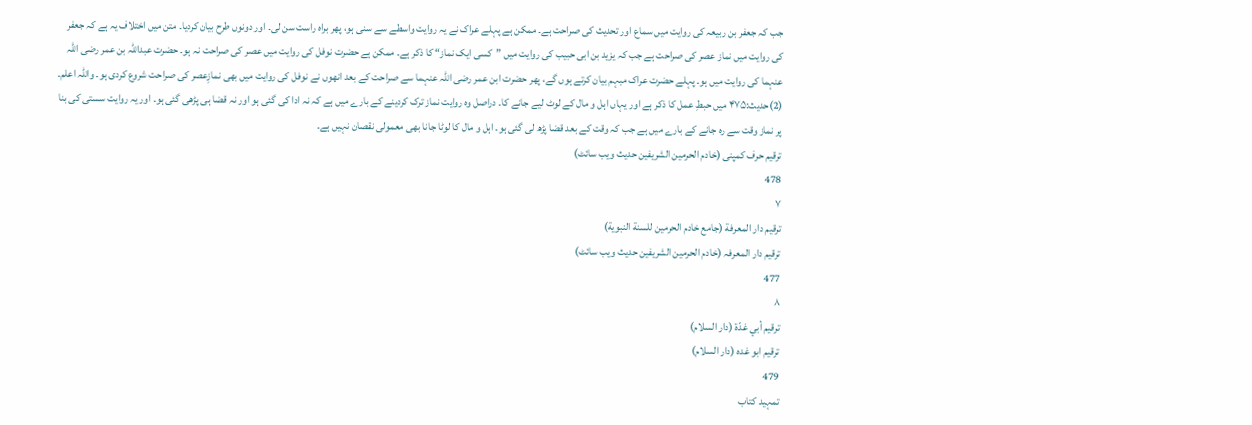جب کہ جعفر بن ربیعہ کی روایت میں سماع اور تحدیث کی صراحت ہے۔ ممکن ہے پہلے عراک نے یہ روایت واسطے سے سنی ہو، پھر براہ راست سن لی۔ اور دونوں طرح بیان کردیا۔ متن میں اختلاف یہ ہے کہ جعفر کی روایت میں نماز عصر کی صراحت ہے جب کہ یزید بن ابی حبیب کی روایت میں ”کسی ایک نماز“ کا ذکر ہے۔ ممکن ہے حضرت نوفل کی روایت میں عصر کی صراحت نہ ہو۔ حضرت عبداللہ بن عمر رضی اللہ عنہما کی روایت میں ہو۔ پہلے حضرت عراک مبہم بیان کرتے ہوں گے، پھر حضرت ابن عمر رضی اللہ عنہما سے صراحت کے بعد انھوں نے نوفل کی روایت میں بھی نمازِعصر کی صراحت شروع کردی ہو۔ واللہ اعلم۔ (2)حدیث:۴۷۵ میں حبطِ عمل کا ذکر ہے اور یہاں اہل و مال کے لوٹ لیے جانے کا۔ دراصل وہ روایت نماز ترک کردینے کے بارے میں ہے کہ نہ ادا کی گئی ہو اور نہ قضا ہی پڑھی گئی ہو۔ اور یہ روایت سستی کی بنا پر نماز وقت سے رہ جانے کے بارے میں ہے جب کہ وقت کے بعد قضا پڑھ لی گئی ہو۔ اہل و مال کا لوٹا جانا بھی معمولی نقصان نہیں ہے۔
ترقیم حرف کمپنی (خادم الحرمین الشریفین حدیث ویب سائٹ)
478
٧
ترقيم دار المعرفة (جامع خادم الحرمين للسنة النبوية)
ترقیم دار المعرفہ (خادم الحرمین الشریفین حدیث ویب سائٹ)
477
٨
ترقيم أبي غدّة (دار السلام)
ترقیم ابو غدہ (دار السلام)
479
تمہید کتاب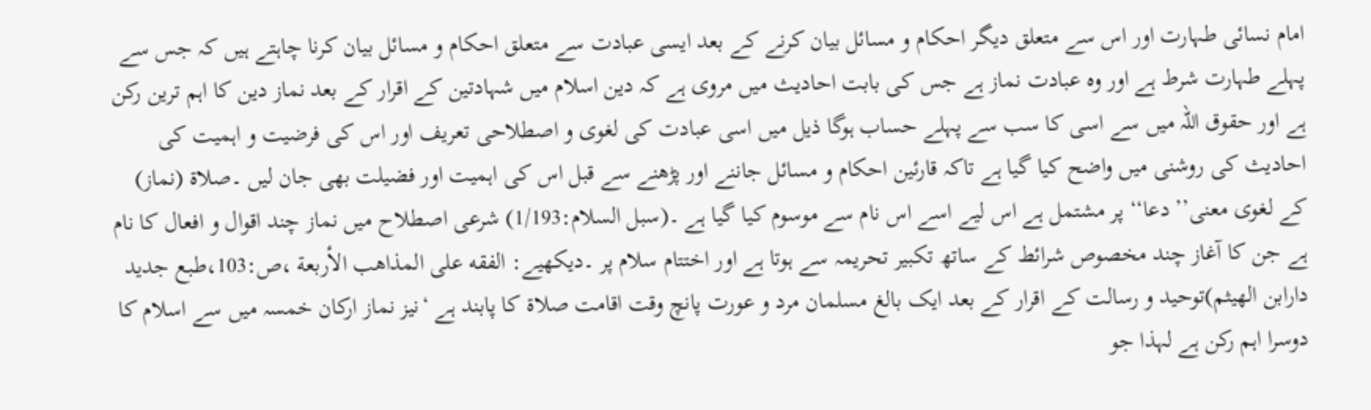امام نسائی طہارت اور اس سے متعلق دیگر احکام و مسائل بیان کرنے کے بعد ایسی عبادت سے متعلق احکام و مسائل بیان کرنا چاہتے ہیں کہ جس سے پہلے طہارت شرط ہے اور وہ عبادت نماز ہے جس کی بابت احادیث میں مروی ہے کہ دین اسلام میں شہادتین کے اقرار کے بعد نماز دین کا اہم ترین رکن ہے اور حقوق اللہ میں سے اسی کا سب سے پہلے حساب ہوگا ذیل میں اسی عبادت کی لغوی و اصطلاحی تعریف اور اس کی فرضیت و اہمیت کی احادیث کی روشنی میں واضح کیا گیا ہے تاکہ قارئین احکام و مسائل جاننے اور پڑھنے سے قبل اس کی اہمیت اور فضیلت بھی جان لیں ۔صلاة (نماز) کے لغوی معنی’’ دعا‘‘ پر مشتمل ہے اس لیے اسے اس نام سے موسوم کیا گیا ہے ۔(سبل السلام:1/193) شرعی اصطلاح میں نماز چند اقوال و افعال کا نام ہے جن کا آغاز چند مخصوص شرائط کے ساتھ تکبیر تحریمہ سے ہوتا ہے اور اختتام سلام پر ۔دیکھیے: الفقه على المذاهب الأربعة ،ص:103،طبع جديد دارابن الهيثم)توحید و رسالت کے اقرار کے بعد ایک بالغ مسلمان مرد و عورت پانچ وقت اقامت صلاۃ کا پابند ہے ‘نیز نماز ارکان خمسہ میں سے اسلام کا دوسرا اہم رکن ہے لہذا جو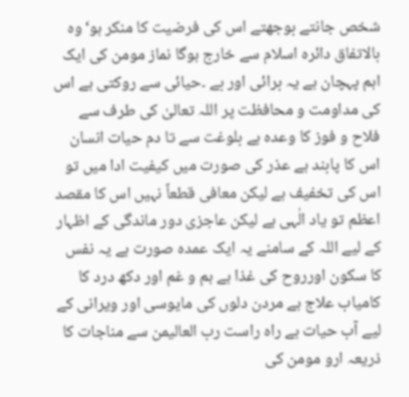شخص جانتے بوجھتے اس کی فرضیت کا منکر ہو‘وہ بالاتفاق دائرہ اسلام سے خارج ہوگا نماز مومن کی ایک اہم پہچان ہے یہ برائی اور بے ۔حیائی سے روکتی ہے اس کی مداومت و محافظت پر اللہ تعالیٰ کی طرف سے فلاح و فوز کا وعدہ ہے بلوغت سے تا دم حیات انسان اس کا پابند ہے عذر کی صورت میں کیفیت ادا میں تو اس کی تخفیف ہے لیکن معافی قطعاً نہیں اس کا مقصد اعظم تو یاد الٰہی ہے لیکن عاجزی دور ماندگی کے اظہار کے لیے اللہ کے سامنے یہ ایک عمدہ صورت ہے یہ نفس کا سکون اورروح کی غذا ہے ہم و غم اور دکھ درد کا کامیاب علاج ہے مردن دلوں کی مایوسی اور ویرانی کے لیے آب حیات ہے راہ راست رب العالیمن سے مناجات کا ذریعہ ارو مومن کی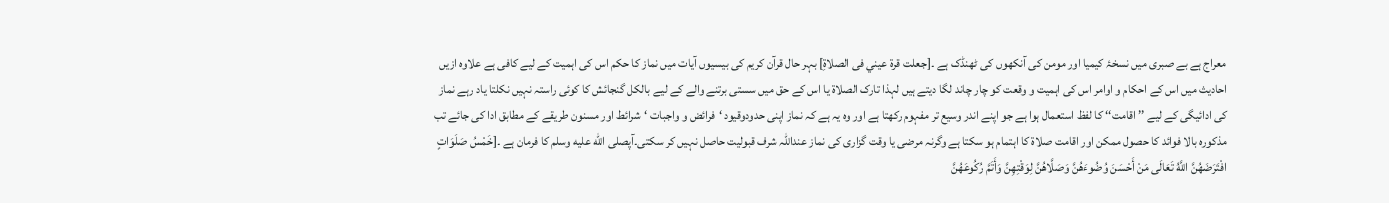معراج ہے بے صبری میں نسخۂ کیمیا اور مومن کی آنکھوں کی ٹھنڈک ہے ۔[جعلت قرة عيني فى الصلاةِ] بہر حال قرآن کریم کی بیسیوں آیات میں نماز کا حکم اس کی اہمیت کے لیے کافی ہے علاوہ ازیں احادیث میں اس کے احکام و اوامر اس کی اہمیت و وقعت کو چار چاند لگا دیتے ہیں لہذا تارک الصلاۃ یا اس کے حق میں سستی برتنے والے کے لیے بالکل گنجائش کا کوئی راستہ نہیں نکلتا یاد رہے نماز کی ادائیگی کے لیے ’’ اقامت‘‘ کا لفظ استعمال ہوا ہے جو اپنے اندر وسیع تر مفہوم رکھتا ہے اور وہ یہ ہے کہ نماز اپنی حدودوقیود ‘فرائض و واجبات ‘شرائط اور مسنون طریقے کے مطابق ادا کی جائے تب مذکورہ بالا فوائد کا حصول ممکن اور اقامت صلاۃ کا اہتمام ہو سکتا ہے وگرنہ مرضی یا وقت گزاری کی نماز عنداللہ شرف قبولیت حاصل نہیں کر سکتی۔آپصلى الله عليه وسلم کا فرمان ہے ۔[خَمْسُ صَلَوَاتٍ افْتَرَضَهُنَّ اللَّهُ تَعَالَى مَنْ أَحْسَنَ وُضُوءَهُنَّ وَصَلَّاهُنَّ لِوَقْتِهِنَّ وَأَتَمَّ رُكُوعَهُنَّ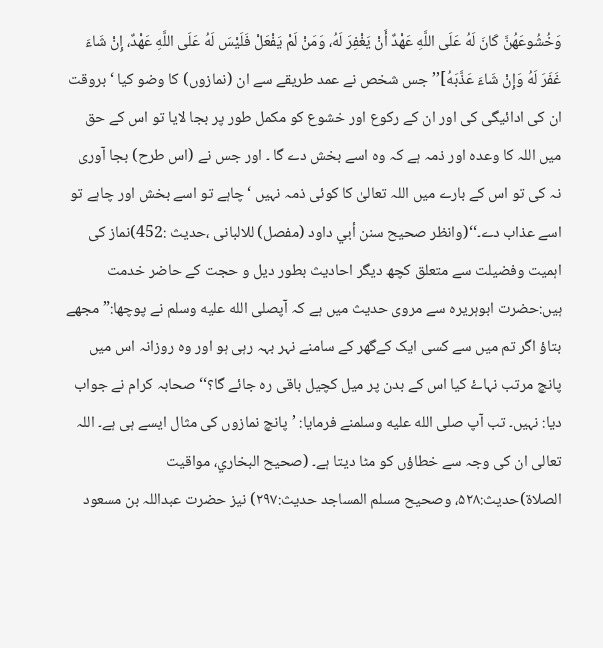وَخُشُوعَهُنَّ كَانَ لَهُ عَلَى اللَّهِ عَهْدٌ أَنْ يَغْفِرَ لَهُ، وَمَنْ لَمْ يَفْعَلْ فَلَيْسَ لَهُ عَلَى اللَّهِ عَهْدٌ، إِنْ شَاءَ غَفَرَ لَهُ وَإِنْ شَاءَ عَذَّبَهُ]’’جس شخص نے عمد طریقے سے ان (نمازوں) کا وضو کیا ‘ بروقت ان کی ادائیگی کی اور ان کے رکوع اور خشوع کو مکمل طور پر بجا لایا تو اس کے حق میں اللہ کا وعدہ اور ذمہ ہے کہ وہ اسے بخش دے گا ۔ اور جس نے (اس طرح) بجا آوری نہ کی تو اس کے بارے میں اللہ تعالیٰ کا کوئی ذمہ نہیں ‘چاہے تو اسے بخش اور چاہے تو اسے عذاب دے۔‘‘(وانظر صحيح سنن أبي داود (مفصل) للالبانى ،حديث :452)نماز کی اہمیت وفضیلت سے متعلق کچھ دیگر احادیث بطور دیل و حجت کے حاضر خدمت ہیں:حضرت ابوہریرہ سے مروی حدیث میں ہے کہ آپصلى الله عليه وسلم نے پوچھا:” مجھے بتاؤ اگر تم میں سے کسی ایک کےگھر کے سامنے نہر بہہ رہی ہو اور وہ روزانہ اس میں پانچ مرتب نہاۓ کیا اس کے بدن پر میل کچیل باقی رہ جائے گا؟‘‘ صحابہ کرام نے جواب دیا: نہیں۔ تب آپ صلى الله عليه وسلمنے فرمایا: ’پانچ نمازوں کی مثال ایسے ہی ہے۔ اللہ تعالی ان کی وجہ سے خطاؤں کو مٹا دیتا ہے۔ (صحیح البخاري، مواقيت الصلاة)حديث:۵۲۸، وصحيح مسلم المساجد حديث:۲۹۷) نیز حضرت عبداللہ بن مسعود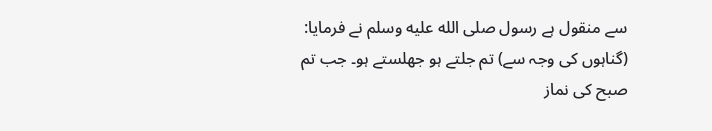سے منقول ہے رسول صلى الله عليه وسلم نے فرمایا: (گناہوں کی وجہ سے) تم جلتے ہو جھلستے ہو۔ جب تم صبح کی نماز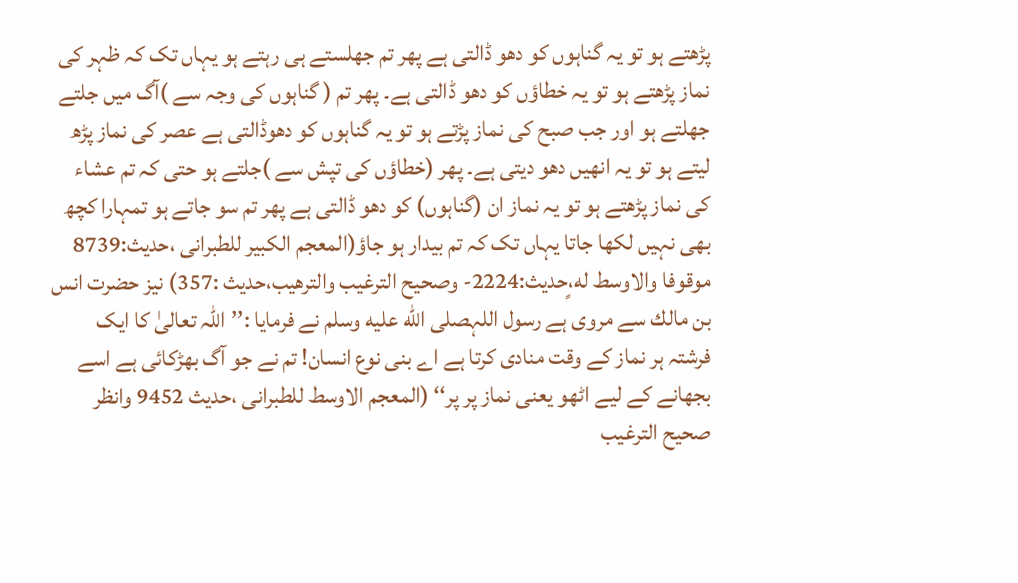پڑھتے ہو تو یہ گناہوں کو دھو ڈالتی ہے پھر تم جھلستے ہی رہتے ہو یہاں تک کہ ظہر کی نماز پڑھتے ہو تو یہ خطاؤں کو دھو ڈالتی ہے۔ پھر تم ( گناہوں کی وجہ سے )آگ میں جلتے جھلتے ہو اور جب صبح کی نماز پڑتے ہو تو یہ گناہوں کو دھوڈالتی ہے عصر کی نماز پڑھ لیتے ہو تو یہ انھیں دھو دیتی ہے۔ پھر (خطاؤں کی تپش سے )جلتے ہو حتی کہ تم عشاء کی نماز پڑھتے ہو تو یہ نماز ان (گناہوں) کو دھو ڈالتی ہے پھر تم سو جاتے ہو تمہارا کچھ بھی نہیں لکھا جاتا یہاں تک کہ تم بیدار ہو جاؤ(المعجم الكبير للطبرانى ،حديث:8739 موقوفا والاوسط له،ٍحديث:2224- وصحيح الترغيب والترهيب،حديث :357) نيز حضرت انس بن مالك سے مروی ہے رسول اللہصلى الله عليه وسلم نے فرمایا :’’اللہ تعالیٰ کا ایک فرشتہ ہر نماز کے وقت منادی کرتا ہے اے بنی نوع انسان! تم نے جو آگ بھڑکائی ہے اسے بجھانے کے لیے اٹھو یعنی نماز پر پر‘‘ (المعجم الاوسط للطبرانى ،حديث 9452 وانظر صحيح الترغيب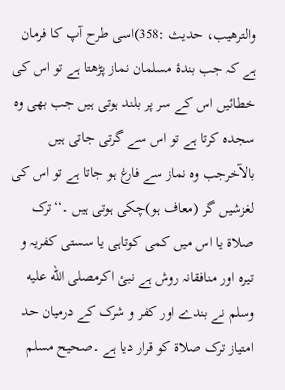والترهيب، حديث :358)اسی طرح آپ کا فرمان ہے کہ جب بندۂ مسلمان نماز پڑھتا ہے تو اس کی خطائیں اس کے سر پر بلند ہوتی ہیں جب بھی وہ سجدہ کرتا ہے تو اس سے گرتی جاتی ہیں بالآخرجب وہ نماز سے فارغ ہو جاتا ہے تو اس کی لغزشیں گر (معاف ہو)چکی ہوتی ہیں ۔‘‘ترک صلاۃ یا اس میں کمی کوتاہی یا سستی کفریہ و تیرہ اور منافقانہ روش ہے نبئ اکرمصلى الله عليه وسلم نے بندے اور کفر و شرک کے درمیان حد امتیاز ترک صلاۃ کو قرار دیا ہے ۔صحیح مسلم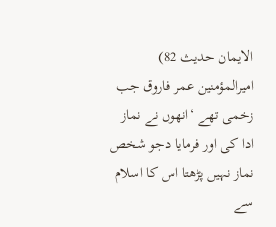الایمان حدیث 82) امیرالمؤمنین عمر فاروق جب زخمی تھے ‘انھوں نے نماز ادا کی اور فرمایا دجو شخص نماز نہیں پڑھتا اس کا اسلام سے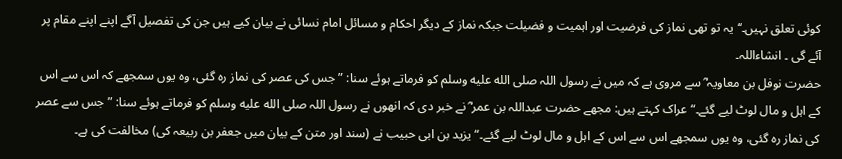کوئی تعلق نہیں۔‘‘یہ تو تھی نماز کی فرضیت اور اہمیت و فضیلت جبکہ نماز کے دیگر احکام و مسائل امام نسائی نے بیان کیے ہیں جن کی تفصیل آگے اپنے اپنے مقام پر آئے گی ۔ انشاءاللہ۔
حضرت نوفل بن معاویہ ؓ سے مروی ہے کہ میں نے رسول اللہ صلى الله عليه وسلم کو فرماتے ہوئے سنا: ”جس کی عصر کی نماز رہ گئی، وہ یوں سمجھے کہ اس سے اس کے اہل و مال لوٹ لیے گئے۔“ عراک کہتے ہیں: مجھے حضرت عبداللہ بن عمر ؓ نے خبر دی کہ انھوں نے رسول اللہ صلى الله عليه وسلم کو فرماتے ہوئے سنا: ”جس سے عصر کی نماز رہ گئی، وہ یوں سمجھے اس سے اس کے اہل و مال لوٹ لیے گئے۔“ یزید بن ابی حبیب نے (سند اور متن کے بیان میں جعفر بن ربیعہ کی) مخالفت کی ہے۔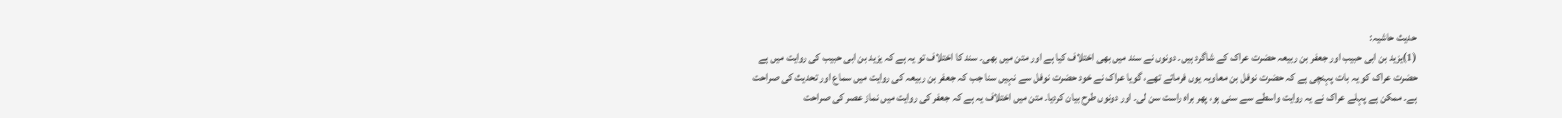حدیث حاشیہ:
(1)یزید بن ابی حبیب اور جعفر بن ربیعہ حضرت عراک کے شاگرد ہیں۔ دونوں نے سند میں بھی اختلاف کیا ہے اور متن میں بھی۔ سند کا اختلاف تو یہ ہے کہ یزید بن ابی حبیب کی روایت میں ہے حضرت عراک کو یہ بات پہنچی ہے کہ حضرت نوفل بن معاویہ یوں فرماتے تھے، گویا عراک نے خود حضرت نوفل سے نہیں سنا جب کہ جعفر بن ربیعہ کی روایت میں سماع اور تحدیث کی صراحت ہے۔ ممکن ہے پہلے عراک نے یہ روایت واسطے سے سنی ہو، پھر براہ راست سن لی۔ اور دونوں طرح بیان کردیا۔ متن میں اختلاف یہ ہے کہ جعفر کی روایت میں نماز عصر کی صراحت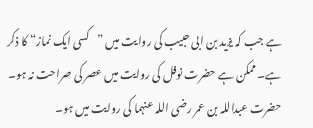ہے جب کہ یزید بن ابی حبیب کی روایت میں ”کسی ایک نماز“ کا ذکر ہے۔ ممکن ہے حضرت نوفل کی روایت میں عصر کی صراحت نہ ہو۔ حضرت عبداللہ بن عمر رضی اللہ عنہما کی روایت میں ہو۔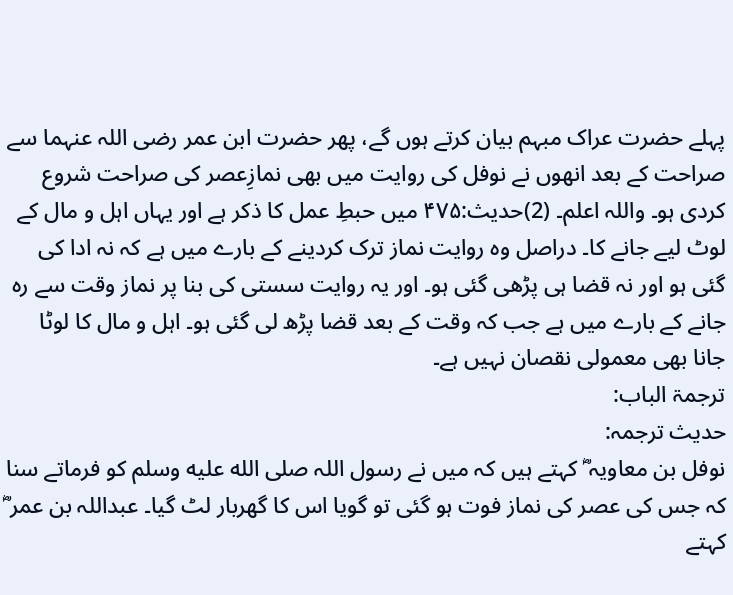پہلے حضرت عراک مبہم بیان کرتے ہوں گے، پھر حضرت ابن عمر رضی اللہ عنہما سے صراحت کے بعد انھوں نے نوفل کی روایت میں بھی نمازِعصر کی صراحت شروع کردی ہو۔ واللہ اعلم۔ (2)حدیث:۴۷۵ میں حبطِ عمل کا ذکر ہے اور یہاں اہل و مال کے لوٹ لیے جانے کا۔ دراصل وہ روایت نماز ترک کردینے کے بارے میں ہے کہ نہ ادا کی گئی ہو اور نہ قضا ہی پڑھی گئی ہو۔ اور یہ روایت سستی کی بنا پر نماز وقت سے رہ جانے کے بارے میں ہے جب کہ وقت کے بعد قضا پڑھ لی گئی ہو۔ اہل و مال کا لوٹا جانا بھی معمولی نقصان نہیں ہے۔
ترجمۃ الباب:
حدیث ترجمہ:
نوفل بن معاویہ ؓ کہتے ہیں کہ میں نے رسول اللہ صلى الله عليه وسلم کو فرماتے سنا کہ جس کی عصر کی نماز فوت ہو گئی تو گویا اس کا گھربار لٹ گیا۔ عبداللہ بن عمر ؓ کہتے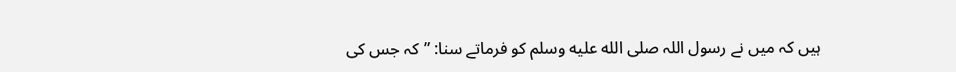ہیں کہ میں نے رسول اللہ صلى الله عليه وسلم کو فرماتے سنا: ”کہ جس کی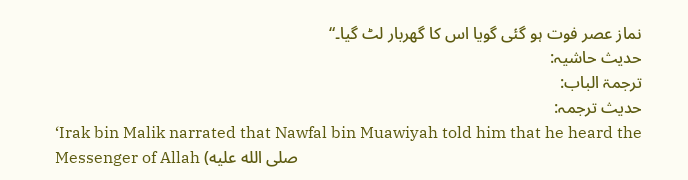نماز عصر فوت ہو گئی گویا اس کا گھربار لٹ گیا۔“
حدیث حاشیہ:
ترجمۃ الباب:
حدیث ترجمہ:
‘Irak bin Malik narrated that Nawfal bin Muawiyah told him that he heard the Messenger of Allah (صلى الله عليه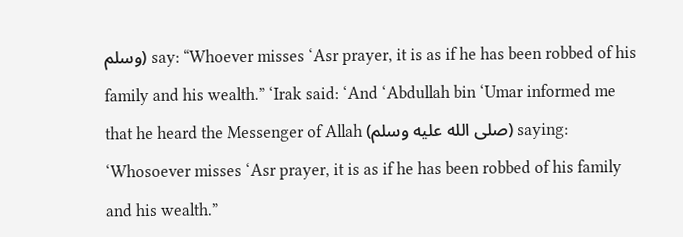وسلم) say: “Whoever misses ‘Asr prayer, it is as if he has been robbed of his family and his wealth.” ‘Irak said: ‘And ‘Abdullah bin ‘Umar informed me that he heard the Messenger of Allah (صلى الله عليه وسلم) saying: ‘Whosoever misses ‘Asr prayer, it is as if he has been robbed of his family and his wealth.”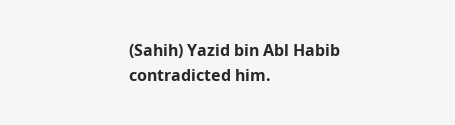(Sahih) Yazid bin Abl Habib contradicted him.